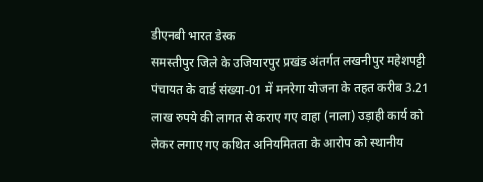डीएनबी भारत डेस्क
समस्तीपुर जिले के उजियारपुर प्रखंड अंतर्गत लखनीपुर महेशपट्टी पंचायत के वार्ड संख्या-01 में मनरेगा योजना के तहत करीब 3.21 लाख रुपये की लागत से कराए गए वाहा (नाला) उड़ाही कार्य को लेकर लगाए गए कथित अनियमितता के आरोप को स्थानीय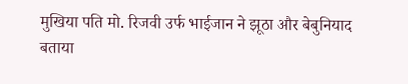मुखिया पति मो. रिजवी उर्फ भाईजान ने झूठा और बेबुनियाद बताया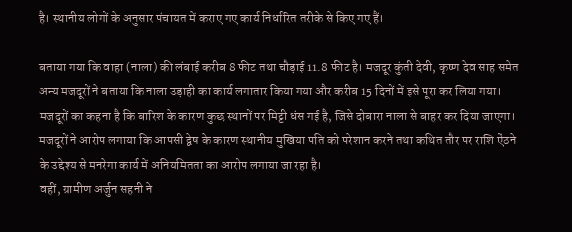है। स्थानीय लोगों के अनुसार पंचायत में कराए गए कार्य निर्धारित तरीके से किए गए हैं।

बताया गया कि वाहा (नाला) की लंबाई करीब 8 फीट तथा चौड़ाई 11.8 फीट है। मजदूर कुंती देवी, कृष्ण देव साह समेत अन्य मजदूरों ने बताया कि नाला उड़ाही का कार्य लगातार किया गया और करीब 15 दिनों में इसे पूरा कर लिया गया। मजदूरों का कहना है कि बारिश के कारण कुछ स्थानों पर मिट्टी धंस गई है, जिसे दोबारा नाला से बाहर कर दिया जाएगा। मजदूरों ने आरोप लगाया कि आपसी द्वेष के कारण स्थानीय मुखिया पति को परेशान करने तथा कथित तौर पर राशि ऐंठने के उद्देश्य से मनरेगा कार्य में अनियमितता का आरोप लगाया जा रहा है।
वहीं, ग्रामीण अर्जुन सहनी ने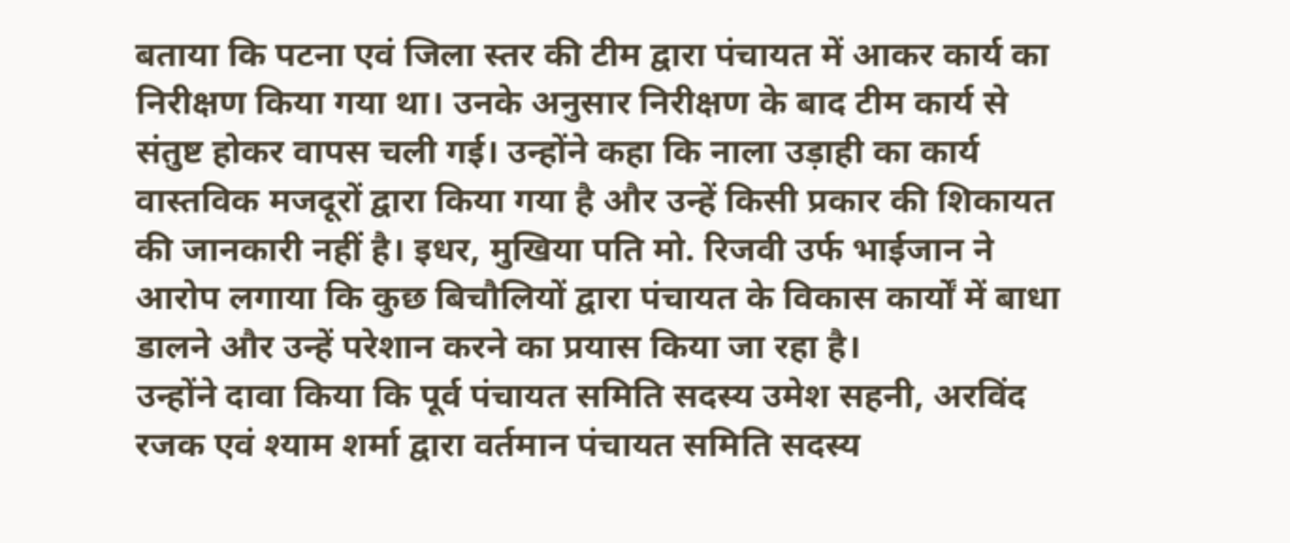बताया कि पटना एवं जिला स्तर की टीम द्वारा पंचायत में आकर कार्य का निरीक्षण किया गया था। उनके अनुसार निरीक्षण के बाद टीम कार्य से संतुष्ट होकर वापस चली गई। उन्होंने कहा कि नाला उड़ाही का कार्य वास्तविक मजदूरों द्वारा किया गया है और उन्हें किसी प्रकार की शिकायत की जानकारी नहीं है। इधर, मुखिया पति मो. रिजवी उर्फ भाईजान ने आरोप लगाया कि कुछ बिचौलियों द्वारा पंचायत के विकास कार्यों में बाधा डालने और उन्हें परेशान करने का प्रयास किया जा रहा है।
उन्होंने दावा किया कि पूर्व पंचायत समिति सदस्य उमेश सहनी, अरविंद रजक एवं श्याम शर्मा द्वारा वर्तमान पंचायत समिति सदस्य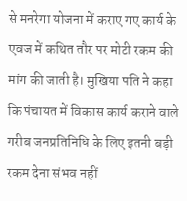से मनरेगा योजना में कराए गए कार्य के एवज में कथित तौर पर मोटी रकम की मांग की जाती है। मुखिया पति ने कहा कि पंचायत में विकास कार्य कराने वाले गरीब जनप्रतिनिधि के लिए इतनी बड़ी रकम देना संभव नहीं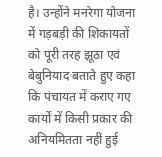है। उन्होंने मनरेगा योजना में गड़बड़ी की शिकायतों को पूरी तरह झूठा एवं बेबुनियाद बताते हुए कहा कि पंचायत में कराए गए कार्यों में किसी प्रकार की अनियमितता नहीं हुई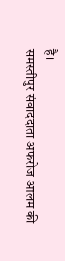है।
समस्तीपुर संवाददाता अफरोज आलम की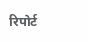रिपोर्ट